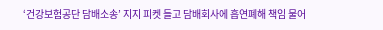‘건강보험공단 담배소송’ 지지 피켓 들고 담배회사에 흡연폐해 책임 물어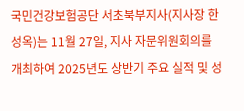국민건강보험공단 서초북부지사(지사장 한성옥)는 11월 27일, 지사 자문위원회의를 개최하여 2025년도 상반기 주요 실적 및 성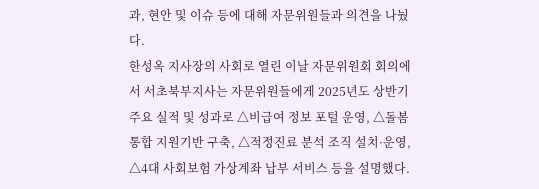과, 현안 및 이슈 등에 대해 자문위원들과 의견을 나눴다.
한성옥 지사장의 사회로 열린 이날 자문위원회 회의에서 서초북부지사는 자문위원들에게 2025년도 상반기 주요 실적 및 성과로 △비급여 정보 포털 운영, △돌봄통합 지원기반 구축, △적정진료 분석 조직 설치·운영, △4대 사회보험 가상계좌 납부 서비스 등을 설명했다.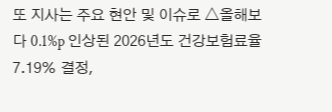또 지사는 주요 현안 및 이슈로 △올해보다 0.1%p 인상된 2026년도 건강보험료율 7.19% 결정,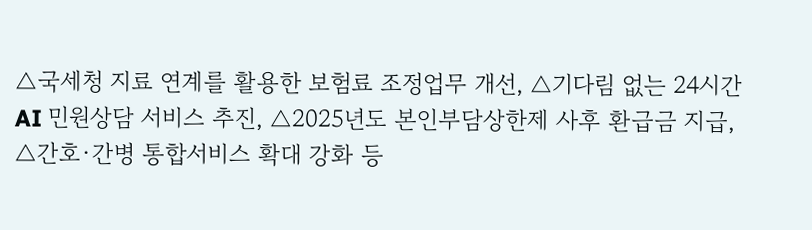△국세청 지료 연계를 활용한 보험료 조정업무 개선, △기다림 없는 24시간 AI 민원상담 서비스 추진, △2025년도 본인부담상한제 사후 환급금 지급, △간호·간병 통합서비스 확대 강화 등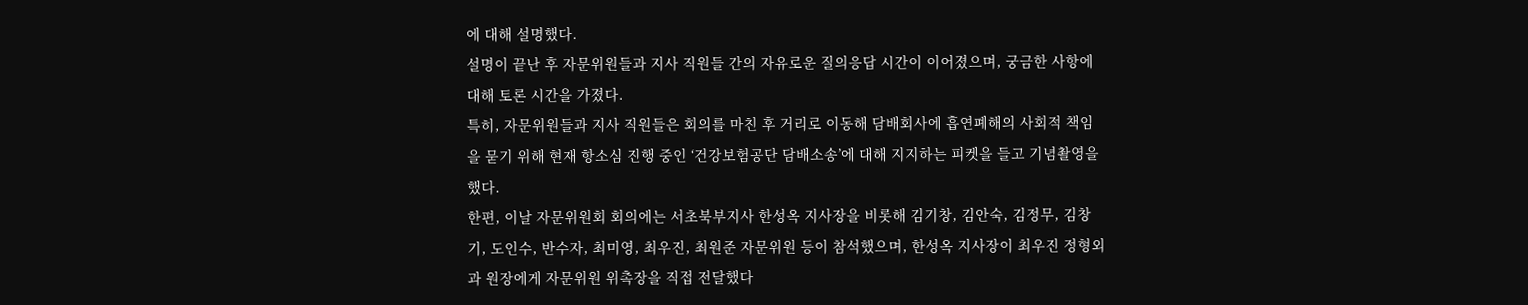에 대해 설명했다.
설명이 끝난 후 자문위원들과 지사 직원들 간의 자유로운 질의응답 시간이 이어졌으며, 궁금한 사항에 대해 토론 시간을 가졌다.
특히, 자문위원들과 지사 직원들은 회의를 마친 후 거리로 이동해 담배회사에 흡연폐해의 사회적 책임을 묻기 위해 현재 항소심 진행 중인 ‘건강보험공단 담배소송’에 대해 지지하는 피켓을 들고 기념촬영을 했다.
한편, 이날 자문위원회 회의에는 서초북부지사 한성옥 지사장을 비롯해 김기창, 김안숙, 김정무, 김창기, 도인수, 반수자, 최미영, 최우진, 최원준 자문위원 등이 참석했으며, 한성옥 지사장이 최우진 정형외과 원장에게 자문위원 위촉장을 직접 전달했다